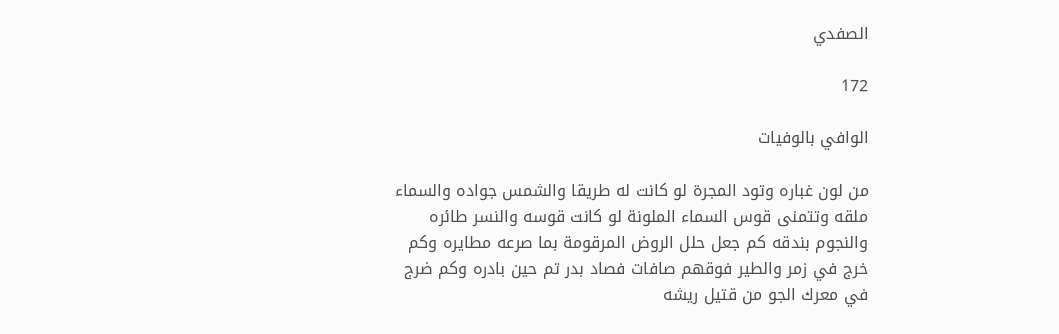الصفدي

172

الوافي بالوفيات

من لون غباره وتود المجرة لو كانت له طريقا والشمس جواده والسماء ملقه وتتمنى قوس السماء الملونة لو كانت قوسه والنسر طائره والنجوم بندقه كم جعل حلل الروض المرقومة بما صرعه مطايره وكم خرج في زمر والطير فوقهم صافات فصاد بدر تم حين بادره وكم ضرج في معرك الجو من قتيل ريشه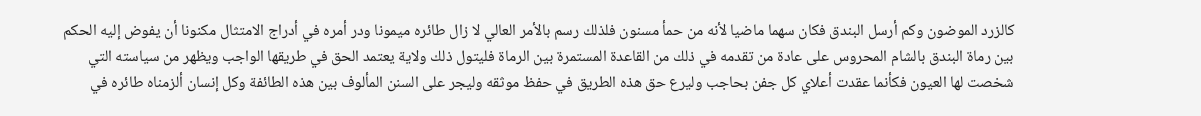كالزرد الموضون وكم أرسل البندق فكان سهما ماضيا لأنه من حمأ مسنون فلذلك رسم بالأمر العالي لا زال طائره ميمونا ودر أمره في أدراج الامتثال مكنونا أن يفوض إليه الحكم بين رماة البندق بالشام المحروس على عادة من تقدمه في ذلك من القاعدة المستمرة بين الرماة فليتول ذلك ولاية يعتمد الحق في طريقها الواجب ويظهر من سياسته التي شخصت لها العيون فكأنما عقدت أعلاي كل جفن بحاجب وليرع حق هذه الطريق في حفظ موثقه وليجر على السنن المألوف بين هذه الطائفة وكل إنسان ألزمناه طائره في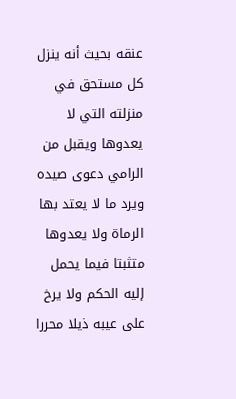عنقه بحيث أنه ينزل كل مستحق في منزلته التي لا يعدوها ويقبل من الرامي دعوى صيده ويرد ما لا يعتد بها الرماة ولا يعدوها متثبتا فيما يحمل إليه الحكم ولا يرخ على عيبه ذيلا محررا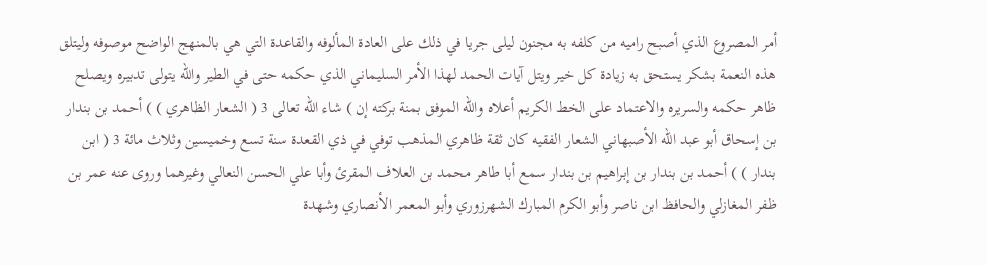أمر المصروع الذي أصبح راميه من كلفه به مجنون ليلى جريا في ذلك على العادة المألوفه والقاعدة التي هي بالمنهج الواضح موصوفه وليتلق هذه النعمة بشكر يستحق به زيادة كل خير ويتل آيات الحمد لهذا الأمر السليماني الذي حكمه حتى في الطير والله يتولى تدبيره ويصلح ظاهر حكمه والسريره والاعتماد على الخط الكريم أعلاه والله الموفق بمنة بركته إن ) شاء الله تعالى 3 ( الشعار الظاهري ) ) أحمد بن بندار بن إسحاق أبو عبد الله الأصبهاني الشعار الفقيه كان ثقة ظاهري المذهب توفي في ذي القعدة سنة تسع وخميسين وثلاث مائة 3 ( ابن بندار ) ) أحمد بن بندار بن إبراهيم بن بندار سمع أبا طاهر محمد بن العلاف المقرئ وأبا علي الحسن النعالي وغيرهما وروى عنه عمر بن ظفر المغازلي والحافظ ابن ناصر وأبو الكرم المبارك الشهرزوري وأبو المعمر الأنصاري وشهدة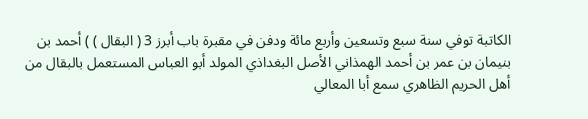الكاتبة توفي سنة سبع وتسعين وأربع مائة ودفن في مقبرة باب أبرز 3 ( البقال ) ) أحمد بن بنيمان بن عمر بن أحمد الهمذاني الأصل البغداذي المولد أبو العباس المستعمل بالبقال من أهل الحريم الظاهري سمع أبا المعالي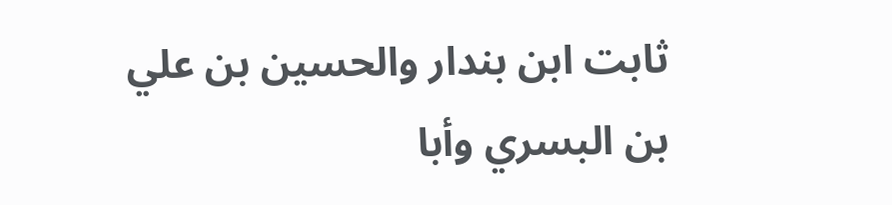ثابت ابن بندار والحسين بن علي بن البسري وأبا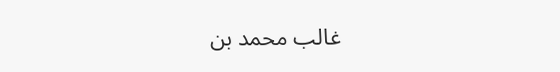غالب محمد بن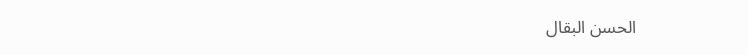الحسن البقال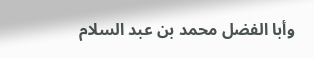وأبا الفضل محمد بن عبد السلام